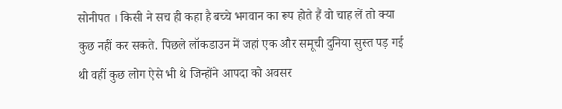सोनीपत । किसी ने सच ही कहा है बच्चे भगवान का रूप होते हैं वो चाह लें तो क्या कुछ नहीं कर सकते. पिछले लॉकडाउन में जहां एक और समूची दुनिया सुस्त पड़ गई थी वहीं कुछ लोग ऐसे भी थे जिन्होंने आपदा को अवसर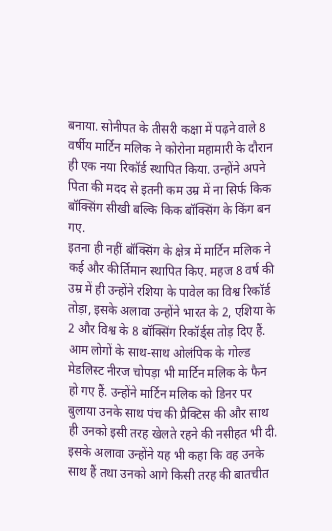बनाया. सोनीपत के तीसरी कक्षा में पढ़ने वाले 8 वर्षीय मार्टिन मलिक ने कोरोना महामारी के दौरान ही एक नया रिकॉर्ड स्थापित किया. उन्होंने अपने पिता की मदद से इतनी कम उम्र में ना सिर्फ किक बॉक्सिंग सीखी बल्कि किक बॉक्सिंग के किंग बन गए.
इतना ही नहीं बॉक्सिंग के क्षेत्र में मार्टिन मलिक ने कई और कीर्तिमान स्थापित किए. महज 8 वर्ष की उम्र में ही उन्होंने रशिया के पावेल का विश्व रिकॉर्ड तोड़ा, इसके अलावा उन्होंने भारत के 2, एशिया के 2 और विश्व के 8 बॉक्सिंग रिकॉर्ड्स तोड़ दिए हैं.
आम लोगों के साथ-साथ ओलंपिक के गोल्ड मेडलिस्ट नीरज चोपड़ा भी मार्टिन मलिक के फैन हो गए हैं. उन्होंने मार्टिन मलिक को डिनर पर बुलाया उनके साथ पंच की प्रैक्टिस की और साथ ही उनको इसी तरह खेलते रहने की नसीहत भी दी. इसके अलावा उन्होंने यह भी कहा कि वह उनके साथ हैं तथा उनको आगे किसी तरह की बातचीत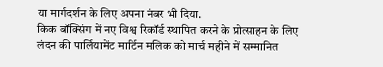या मार्गदर्शन के लिए अपना नंबर भी दिया.
किक बॉक्सिंग में नए विश्व रिकॉर्ड स्थापित करने के प्रोत्साहन के लिए लंदन की पार्लियामेंट मार्टिन मलिक को मार्च महीने में सम्मानित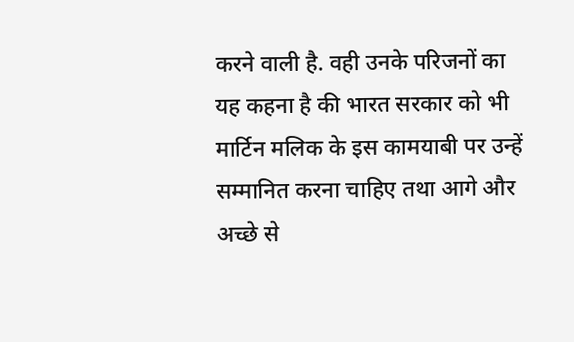करने वाली है. वही उनके परिजनों का यह कहना है की भारत सरकार को भी मार्टिन मलिक के इस कामयाबी पर उन्हें सम्मानित करना चाहिए तथा आगे और अच्छे से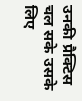उनकी प्रैक्टिस चल सके उसके लिए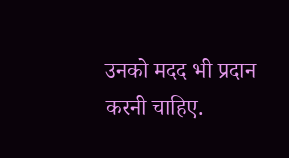उनको मदद भी प्रदान करनी चाहिए.